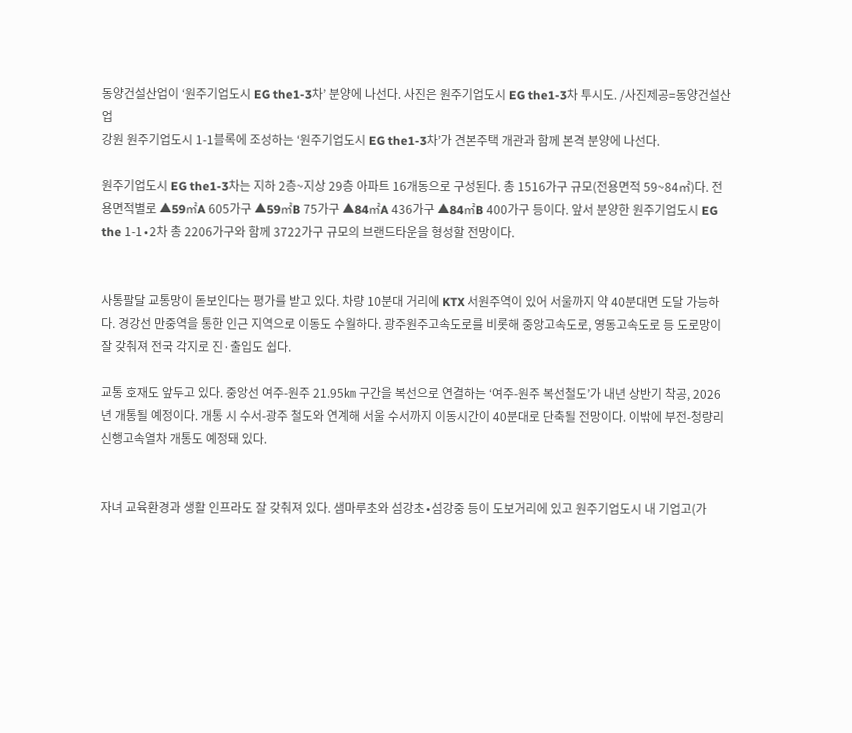동양건설산업이 ‘원주기업도시 EG the1-3차’ 분양에 나선다. 사진은 원주기업도시 EG the1-3차 투시도. /사진제공=동양건설산업
강원 원주기업도시 1-1블록에 조성하는 ‘원주기업도시 EG the1-3차’가 견본주택 개관과 함께 본격 분양에 나선다.

원주기업도시 EG the1-3차는 지하 2층~지상 29층 아파트 16개동으로 구성된다. 총 1516가구 규모(전용면적 59~84㎡)다. 전용면적별로 ▲59㎡A 605가구 ▲59㎡B 75가구 ▲84㎡A 436가구 ▲84㎡B 400가구 등이다. 앞서 분양한 원주기업도시 EG the 1-1∙2차 총 2206가구와 함께 3722가구 규모의 브랜드타운을 형성할 전망이다.


사통팔달 교통망이 돋보인다는 평가를 받고 있다. 차량 10분대 거리에 KTX 서원주역이 있어 서울까지 약 40분대면 도달 가능하다. 경강선 만중역을 통한 인근 지역으로 이동도 수월하다. 광주원주고속도로를 비롯해 중앙고속도로, 영동고속도로 등 도로망이 잘 갖춰져 전국 각지로 진·출입도 쉽다.

교통 호재도 앞두고 있다. 중앙선 여주-원주 21.95㎞ 구간을 복선으로 연결하는 ‘여주-원주 복선철도’가 내년 상반기 착공, 2026년 개통될 예정이다. 개통 시 수서-광주 철도와 연계해 서울 수서까지 이동시간이 40분대로 단축될 전망이다. 이밖에 부전-청량리 신행고속열차 개통도 예정돼 있다.


자녀 교육환경과 생활 인프라도 잘 갖춰져 있다. 샘마루초와 섬강초∙섬강중 등이 도보거리에 있고 원주기업도시 내 기업고(가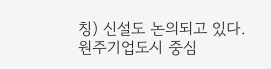칭) 신설도 논의되고 있다. 원주기업도시 중심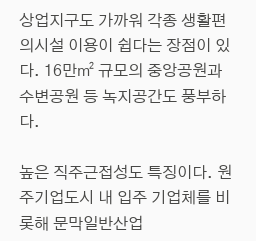상업지구도 가까워 각종 생활편의시설 이용이 쉽다는 장점이 있다. 16만㎡ 규모의 중앙공원과 수변공원 등 녹지공간도 풍부하다.

높은 직주근접성도 특징이다. 원주기업도시 내 입주 기업체를 비롯해 문막일반산업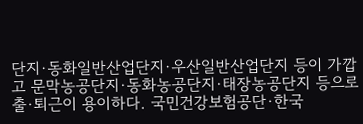단지∙동화일반산업단지∙우산일반산업단지 등이 가깝고 문막농공단지∙동화농공단지∙태장농공단지 등으로 출·퇴근이 용이하다. 국민건강보험공단∙한국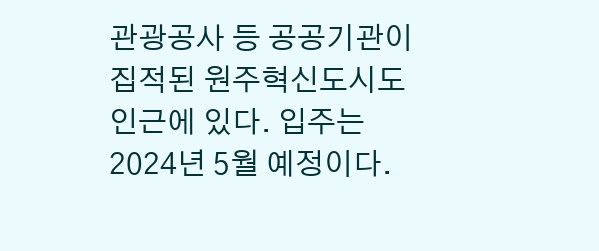관광공사 등 공공기관이 집적된 원주혁신도시도 인근에 있다. 입주는 2024년 5월 예정이다.